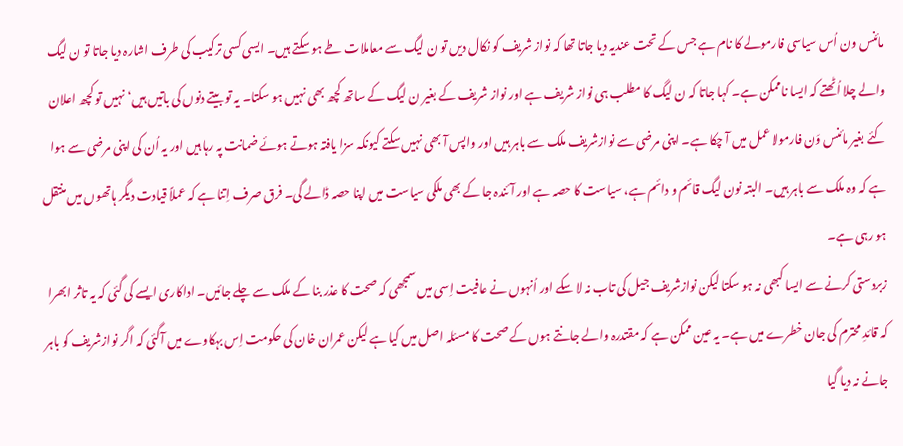مائنس ون اُس سیاسی فارمولے کا نام ہے جس کے تحت عندیہ دیا جاتا تھا کہ نواز شریف کو نکال دیں تو ن لیگ سے معاملات طے ہو سکتے ہیں۔ ایسی کسی ترکیب کی طرف اشارہ دیا جاتا تو ن لیگ والے چلا اُٹھتے کہ ایسا ناممکن ہے۔ کہا جاتا کہ ن لیگ کا مطلب ہی نواز شریف ہے اور نواز شریف کے بغیر ن لیگ کے ساتھ کچھ بھی نہیں ہو سکتا۔ یہ تو بیتے دنوں کی باتیں ہیں‘ نہیں تو کچھ اعلان کئے بغیر مائنس وَن فارمولا عمل میں آ چکا ہے۔ اپنی مرضی سے نوازشریف ملک سے باہر ہیں اور واپس آ بھی نہیں سکتے کیونکہ سزا یافتہ ہوتے ہوئے ضمانت پہ رہا ہیں اور یہ اُن کی اپنی مرضی سے ہوا ہے کہ وہ ملک سے باہر ہیں۔ البتہ نون لیگ قائم و دائم ہے، سیاست کا حصہ ہے اور آئندہ جا کے بھی ملکی سیاست میں اپنا حصہ ڈالے گی۔ فرق صرف اِتنا ہے کہ عملاً قیادت دیگر ہاتھوں میں منتقل ہو رہی ہے۔
زبردستی کرنے سے ایسا کبھی نہ ہو سکتا لیکن نوازشریف جیل کی تاب نہ لا سکے اور اُنہوں نے عافیت اِسی میں سمجھی کہ صحت کا عذر بنا کے ملک سے چلے جائیں۔ اداکاری ایسے کی گئی کہ یہ تاثر ابھرا کہ قائدِ محترم کی جان خطرے میں ہے۔ یہ عین ممکن ہے کہ مقتدرہ والے جانتے ہوں کے صحت کا مسئلہ اصل میں کیا ہے لیکن عمران خان کی حکومت اِس بہکاوے میں آگئی کہ اگر نوازشریف کو باہر جانے نہ دیا گیا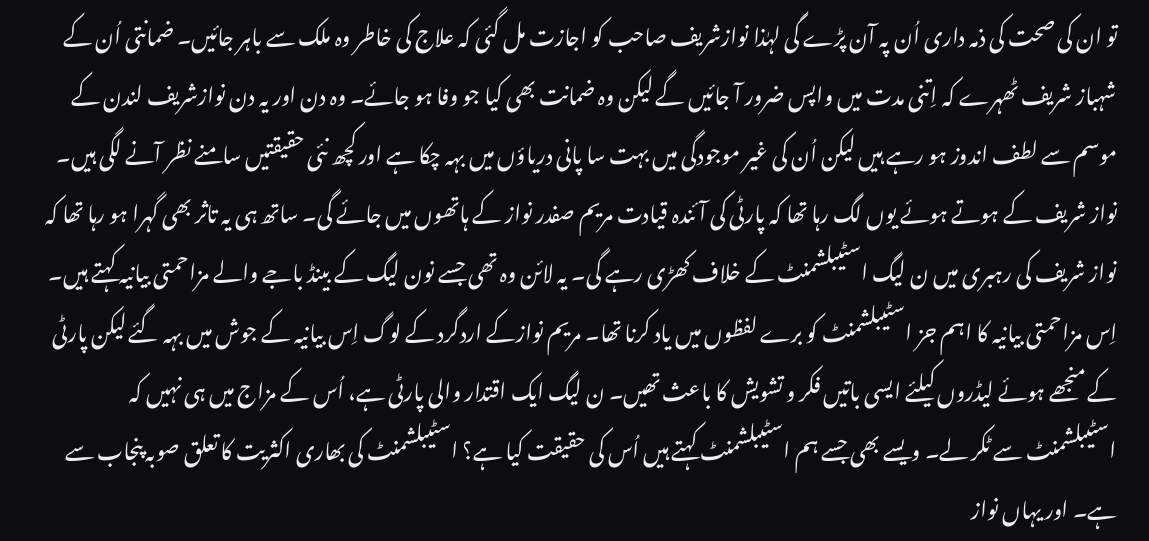تو ان کی صحت کی ذمہ داری اُن پہ آن پڑے گی لہٰذا نوازشریف صاحب کو اجازت مل گئی کہ علاج کی خاطر وہ ملک سے باہر جائیں۔ ضمانتی اُن کے شہباز شریف ٹھہرے کہ اِتنی مدت میں واپس ضرور آ جائیں گے لیکن وہ ضمانت بھی کیا جو وفا ہو جائے۔ وہ دن اور یہ دن نوازشریف لندن کے موسم سے لطف اندوز ہو رہے ہیں لیکن اُن کی غیر موجودگی میں بہت سا پانی دریاؤں میں بہہ چکا ہے اور کچھ نئی حقیقتیں سامنے نظر آنے لگی ہیں۔
نواز شریف کے ہوتے ہوئے یوں لگ رہا تھا کہ پارٹی کی آئندہ قیادت مریم صفدر نواز کے ہاتھوں میں جائے گی۔ ساتھ ہی یہ تاثر بھی گہرا ہو رہا تھا کہ نواز شریف کی رہبری میں ن لیگ اسٹیبلشمنٹ کے خلاف کھڑی رہے گی۔ یہ لائن وہ تھی جسے نون لیگ کے بینڈ باجے والے مزاحمتی بیانیہ کہتے ہیں۔ اِس مزاحمتی بیانیہ کا اہم جز اسٹیبلشمنٹ کو برے لفظوں میں یاد کرنا تھا۔ مریم نوازکے اردگرد کے لوگ اِس بیانیہ کے جوش میں بہہ گئے لیکن پارٹی کے منجھے ہوئے لیڈروں کیلئے ایسی باتیں فکر و تشویش کا باعث تھیں۔ ن لیگ ایک اقتدار والی پارٹی ہے، اُس کے مزاج میں ہی نہیں کہ اسٹیبلشمنٹ سے ٹکر لے۔ ویسے بھی جسے ہم اسٹیبلشمنٹ کہتے ہیں اُس کی حقیقت کیا ہے؟ اسٹیبلشمنٹ کی بھاری اکثریت کا تعلق صوبہ پنجاب سے ہے۔ اور یہاں نواز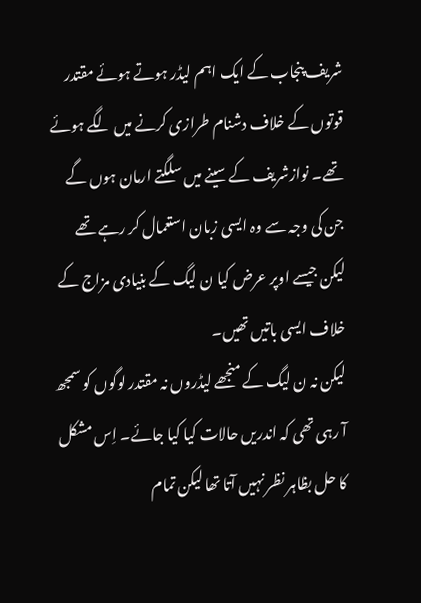شریف پنجاب کے ایک اہم لیڈر ہوتے ہوئے مقتدر قوتوں کے خلاف دشنام طرازی کرنے میں لگے ہوئے تھے۔ نوازشریف کے سینے میں سلگتے ارمان ہوں گے جن کی وجہ سے وہ ایسی زبان استعمال کر رہے تھے لیکن جیسے اوپر عرض کیا ن لیگ کے بنیادی مزاج کے خلاف ایسی باتیں تھیں۔
لیکن نہ ن لیگ کے منجھے لیڈروں نہ مقتدر لوگوں کو سمجھ آ رہی تھی کہ اندریں حالات کیا کیا جائے۔ اِس مشکل کا حل بظاہر نظر نہیں آتا تھا لیکن تمام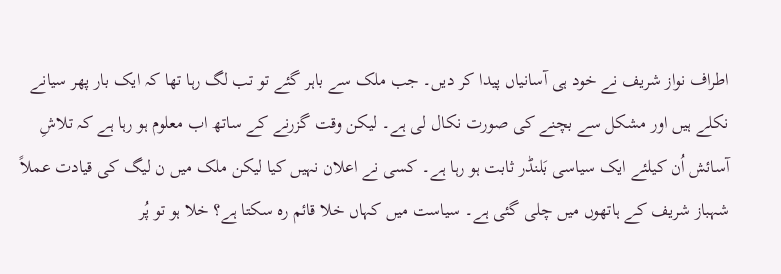اطراف نواز شریف نے خود ہی آسانیاں پیدا کر دیں۔ جب ملک سے باہر گئے تو تب لگ رہا تھا کہ ایک بار پھر سیانے نکلے ہیں اور مشکل سے بچنے کی صورت نکال لی ہے۔ لیکن وقت گزرنے کے ساتھ اب معلوم ہو رہا ہے کہ تلاشِ آسائش اُن کیلئے ایک سیاسی بَلنڈر ثابت ہو رہا ہے۔ کسی نے اعلان نہیں کیا لیکن ملک میں ن لیگ کی قیادت عملاً شہباز شریف کے ہاتھوں میں چلی گئی ہے۔ سیاست میں کہاں خلا قائم رہ سکتا ہے؟ خلا ہو تو پُر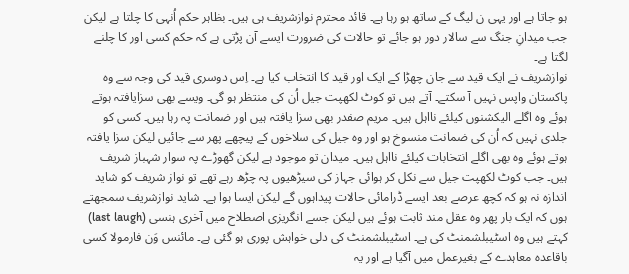ہو جاتا ہے اور یہی ن لیگ کے ساتھ ہو رہا ہے۔ قائد محترم نوازشریف ہی ہیں۔ بظاہر حکم اُنہی کا چلتا ہے لیکن جب میدانِ جنگ سے سالار دور ہو جائے تو حالات کی ضرورت ایسے آن پڑتی ہے کہ حکم کسی اور کا چلنے لگتا ہے۔
نوازشریف نے ایک قید سے جان چھڑا کے ایک اور قید کا انتخاب کیا ہے۔ اِس دوسری قید کی وجہ سے وہ پاکستان واپس نہیں آ سکتے۔ آتے ہیں تو کوٹ لکھپت جیل اُن کی منتظر ہو گی۔ ویسے بھی سزایافتہ ہوتے ہوئے وہ اگلے الیکشنوں کیلئے نااہل ہیں۔ مریم صفدر بھی سزا یافتہ ہیں اور ضمانت پہ رہا ہیں۔ کسی کو جلدی نہیں کہ اُن کی ضمانت منسوخ ہو اور وہ جیل کی سلاخوں کے پیچھے پھر سے جائیں لیکن سزا یافتہ ہوتے ہوئے وہ بھی اگلے انتخابات کیلئے نااہل ہیں۔ میدان تو موجود ہے لیکن گھوڑے پہ سوار شہباز شریف ہیں۔ جب کوٹ لکھپت جیل سے نکل کر ہوائی جہاز کی سیڑھیوں پہ چڑھ رہے تھے تو نواز شریف کو شاید اندازہ نہ ہو کہ کچھ عرصے بعد ایسے ڈرامائی حالات پیداہوں گے لیکن ایسا ہوا ہے۔ شاید نوازشریف سمجھتے ہوں کہ ایک بار پھر وہ عقل مند ثابت ہوئے ہیں لیکن جسے انگریزی اصطلاح میں آخری ہنسی (last laugh) کہتے ہیں وہ اسٹیبلشمنٹ کی ہے۔ اسٹیبلشمنٹ کی دلی خواہش پوری ہو گئی ہے۔ مائنس وَن فارمولا کسی باقاعدہ معاہدے کے بغیرعمل میں آگیا ہے اور یہ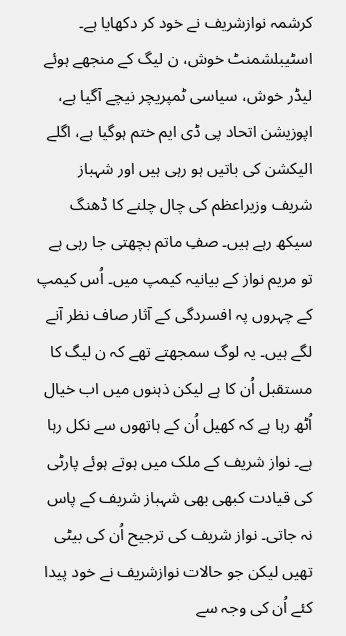کرشمہ نوازشریف نے خود کر دکھایا ہے۔
اسٹیبلشمنٹ خوش، ن لیگ کے منجھے ہوئے لیڈر خوش، سیاسی ٹمپریچر نیچے آگیا ہے، اپوزیشن اتحاد پی ڈی ایم ختم ہوگیا ہے، اگلے الیکشن کی باتیں ہو رہی ہیں اور شہباز شریف وزیراعظم کی چال چلنے کا ڈھنگ سیکھ رہے ہیں۔ صفِ ماتم بچھتی جا رہی ہے تو مریم نواز کے بیانیہ کیمپ میں۔ اُس کیمپ کے چہروں پہ افسردگی کے آثار صاف نظر آنے لگے ہیں۔ یہ لوگ سمجھتے تھے کہ ن لیگ کا مستقبل اُن کا ہے لیکن ذہنوں میں اب خیال اُٹھ رہا ہے کہ کھیل اُن کے ہاتھوں سے نکل رہا ہے۔ نواز شریف کے ملک میں ہوتے ہوئے پارٹی کی قیادت کبھی بھی شہباز شریف کے پاس نہ جاتی۔ نواز شریف کی ترجیح اُن کی بیٹی تھیں لیکن جو حالات نوازشریف نے خود پیدا کئے اُن کی وجہ سے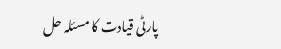پارٹی قیادت کا مسئلہ حل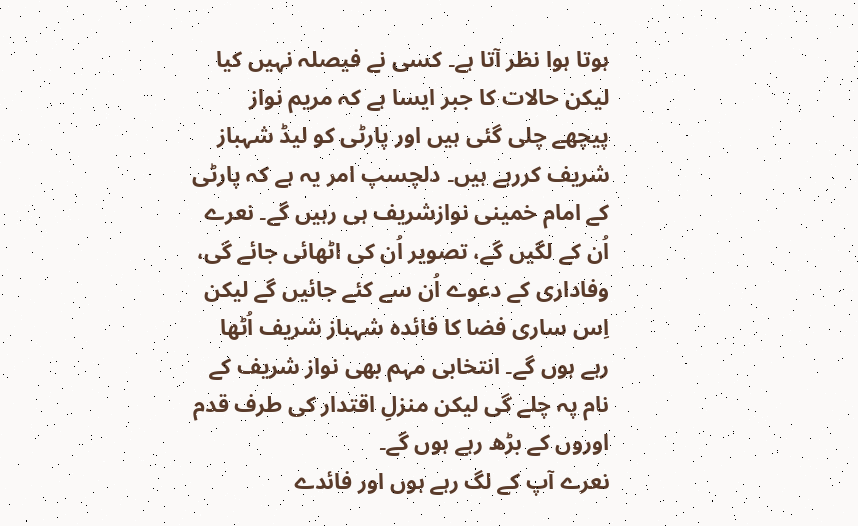ہوتا ہوا نظر آتا ہے۔ کسی نے فیصلہ نہیں کیا لیکن حالات کا جبر ایسا ہے کہ مریم نواز پیچھے چلی گئی ہیں اور پارٹی کو لیڈ شہباز شریف کررہے ہیں۔ دلچسپ امر یہ ہے کہ پارٹی کے امام خمینی نوازشریف ہی رہیں گے۔ نعرے اُن کے لگیں گے، تصویر اُن کی اٹھائی جائے گی، وفاداری کے دعوے اُن سے کئے جائیں گے لیکن اِس ساری فضا کا فائدہ شہباز شریف اُٹھا رہے ہوں گے۔ انتخابی مہم بھی نواز شریف کے نام پہ چلے گی لیکن منزلِ اقتدار کی طرف قدم اوروں کے بڑھ رہے ہوں گے۔
نعرے آپ کے لگ رہے ہوں اور فائدے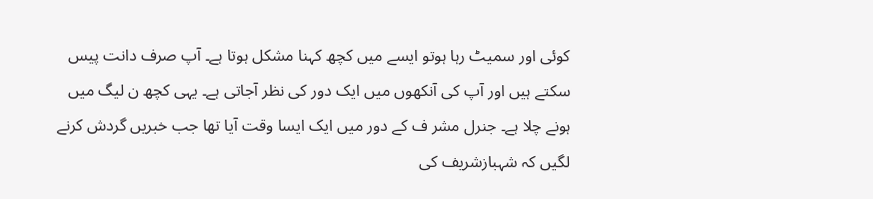کوئی اور سمیٹ رہا ہوتو ایسے میں کچھ کہنا مشکل ہوتا ہے۔ آپ صرف دانت پیس سکتے ہیں اور آپ کی آنکھوں میں ایک دور کی نظر آجاتی ہے۔ یہی کچھ ن لیگ میں ہونے چلا ہے۔ جنرل مشر ف کے دور میں ایک ایسا وقت آیا تھا جب خبریں گردش کرنے لگیں کہ شہبازشریف کی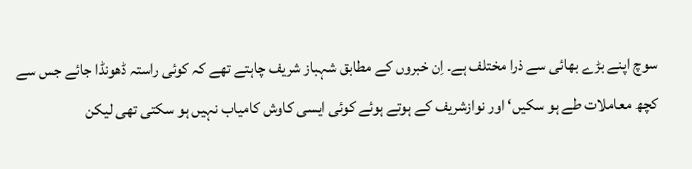سوچ اپنے بڑے بھائی سے ذرا مختلف ہے۔ اِن خبروں کے مطابق شہباز شریف چاہتے تھے کہ کوئی راستہ ڈھونڈا جائے جس سے کچھ معاملات طے ہو سکیں‘ اور نوازشریف کے ہوتے ہوئے کوئی ایسی کاوش کامیاب نہیں ہو سکتی تھی لیکن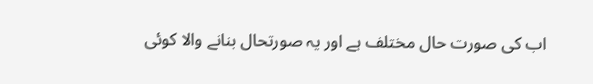اب کی صورت حال مختلف ہے اور یہ صورتحال بنانے والا کوئی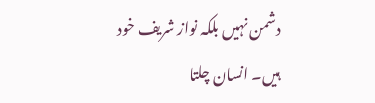دشمن نہیں بلکہ نواز شریف خود ہیں۔ انسان چلتا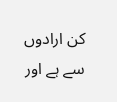کن ارادوں سے ہے اور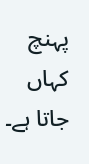پہنچ کہاں جاتا ہے۔